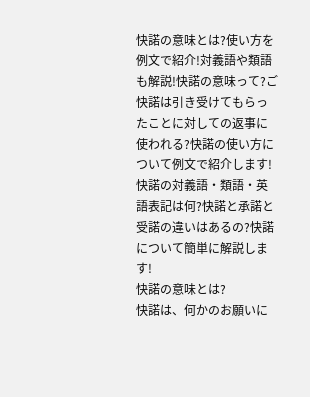快諾の意味とは?使い方を例文で紹介!対義語や類語も解説!快諾の意味って?ご快諾は引き受けてもらったことに対しての返事に使われる?快諾の使い方について例文で紹介します!快諾の対義語・類語・英語表記は何?快諾と承諾と受諾の違いはあるの?快諾について簡単に解説します!
快諾の意味とは?
快諾は、何かのお願いに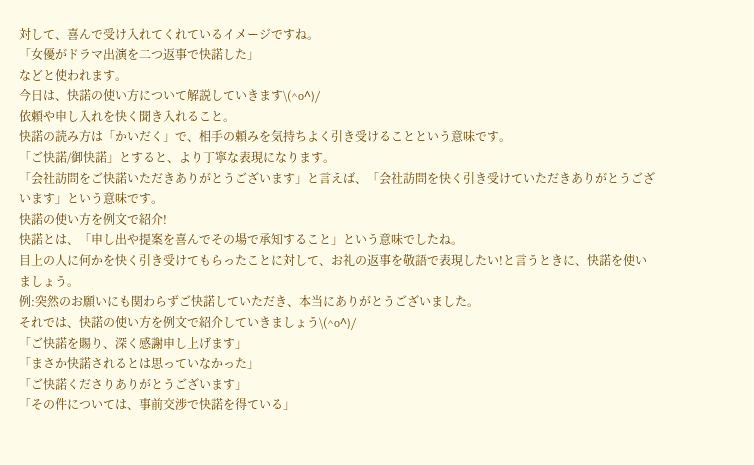対して、喜んで受け入れてくれているイメージですね。
「女優がドラマ出演を二つ返事で快諾した」
などと使われます。
今日は、快諾の使い方について解説していきます\(^o^)/
依頼や申し入れを快く聞き入れること。
快諾の読み方は「かいだく」で、相手の頼みを気持ちよく引き受けることという意味です。
「ご快諾/御快諾」とすると、より丁寧な表現になります。
「会社訪問をご快諾いただきありがとうございます」と言えば、「会社訪問を快く引き受けていただきありがとうございます」という意味です。
快諾の使い方を例文で紹介!
快諾とは、「申し出や提案を喜んでその場で承知すること」という意味でしたね。
目上の人に何かを快く引き受けてもらったことに対して、お礼の返事を敬語で表現したい!と言うときに、快諾を使いましょう。
例:突然のお願いにも関わらずご快諾していただき、本当にありがとうございました。
それでは、快諾の使い方を例文で紹介していきましょう\(^o^)/
「ご快諾を賜り、深く感謝申し上げます」
「まさか快諾されるとは思っていなかった」
「ご快諾くださりありがとうございます」
「その件については、事前交渉で快諾を得ている」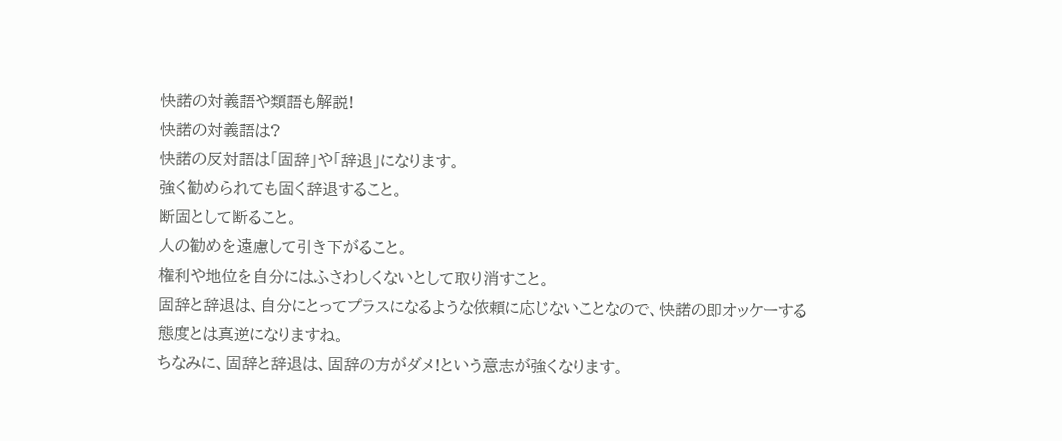快諾の対義語や類語も解説!
快諾の対義語は?
快諾の反対語は「固辞」や「辞退」になります。
強く勧められても固く辞退すること。
断固として断ること。
人の勧めを遠慮して引き下がること。
権利や地位を自分にはふさわしくないとして取り消すこと。
固辞と辞退は、自分にとってプラスになるような依頼に応じないことなので、快諾の即オッケーする態度とは真逆になりますね。
ちなみに、固辞と辞退は、固辞の方がダメ!という意志が強くなります。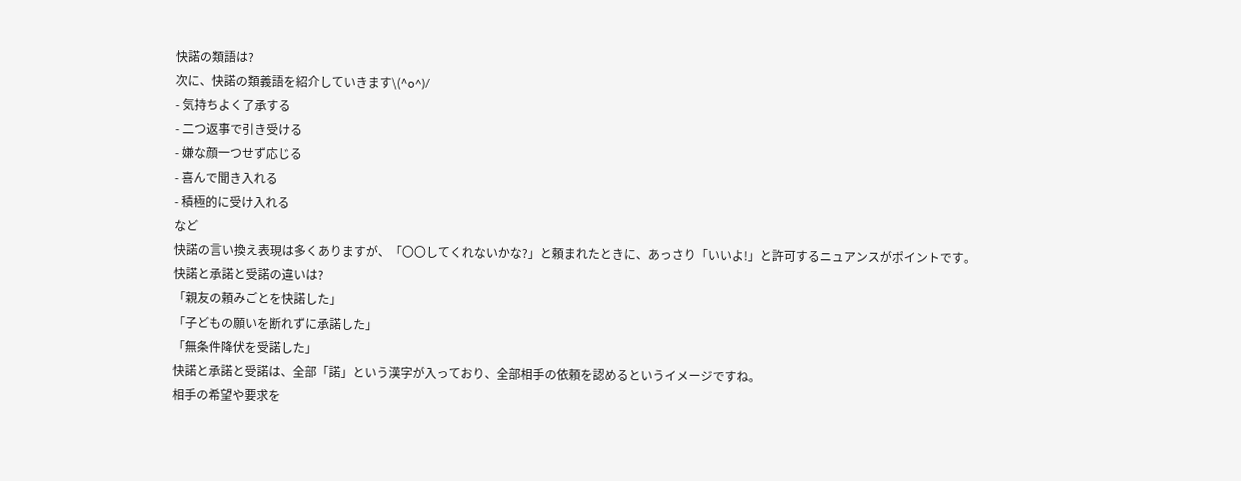快諾の類語は?
次に、快諾の類義語を紹介していきます\(^o^)/
- 気持ちよく了承する
- 二つ返事で引き受ける
- 嫌な顔一つせず応じる
- 喜んで聞き入れる
- 積極的に受け入れる
など
快諾の言い換え表現は多くありますが、「〇〇してくれないかな?」と頼まれたときに、あっさり「いいよ!」と許可するニュアンスがポイントです。
快諾と承諾と受諾の違いは?
「親友の頼みごとを快諾した」
「子どもの願いを断れずに承諾した」
「無条件降伏を受諾した」
快諾と承諾と受諾は、全部「諾」という漢字が入っており、全部相手の依頼を認めるというイメージですね。
相手の希望や要求を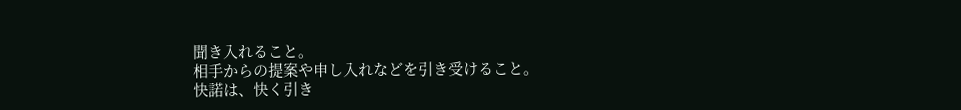聞き入れること。
相手からの提案や申し入れなどを引き受けること。
快諾は、快く引き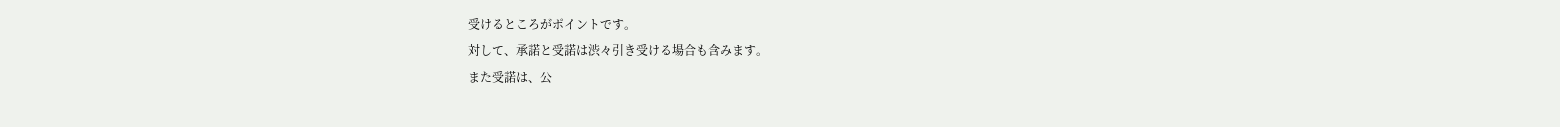受けるところがポイントです。
対して、承諾と受諾は渋々引き受ける場合も含みます。
また受諾は、公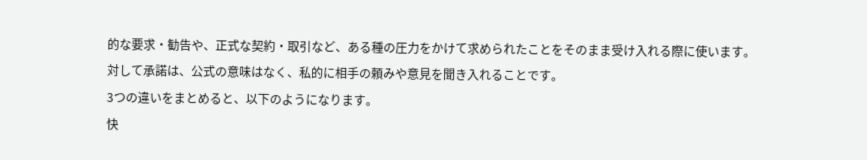的な要求・勧告や、正式な契約・取引など、ある種の圧力をかけて求められたことをそのまま受け入れる際に使います。
対して承諾は、公式の意味はなく、私的に相手の頼みや意見を聞き入れることです。
3つの違いをまとめると、以下のようになります。
快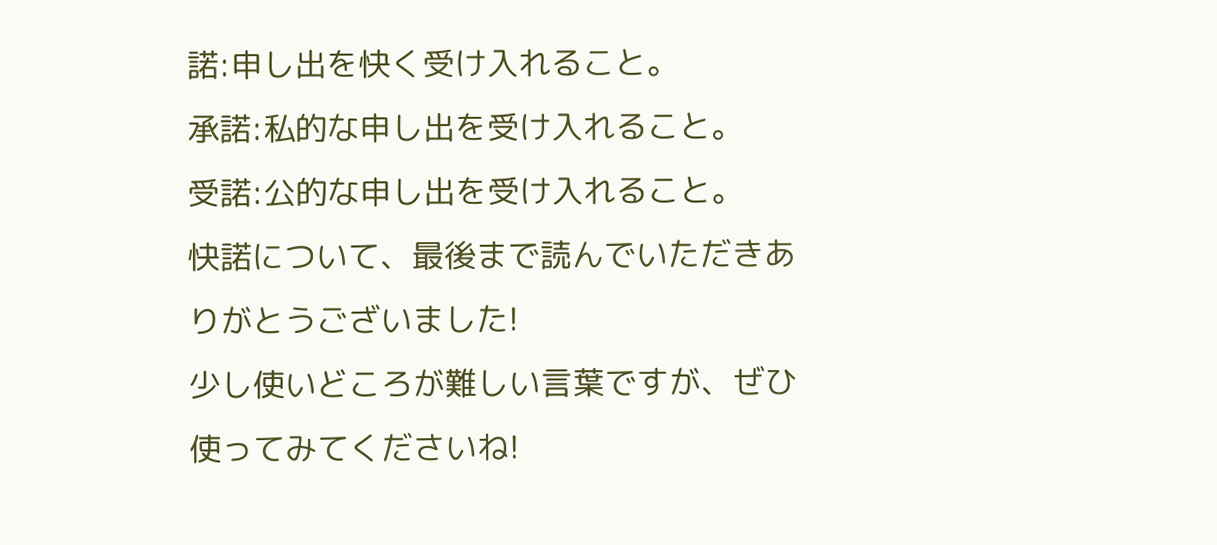諾:申し出を快く受け入れること。
承諾:私的な申し出を受け入れること。
受諾:公的な申し出を受け入れること。
快諾について、最後まで読んでいただきありがとうございました!
少し使いどころが難しい言葉ですが、ぜひ使ってみてくださいね!